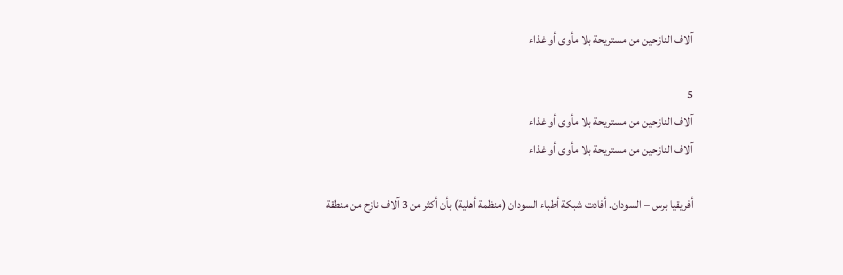آلاف النازحين من مستريحة بلا مأوى أو غذاء

5
آلاف النازحين من مستريحة بلا مأوى أو غذاء
آلاف النازحين من مستريحة بلا مأوى أو غذاء

أفريقيا برس – السودان. أفادت شبكة أطباء السودان (منظمة أهلية) بأن أكثر من 3 آلاف نازح من منطقة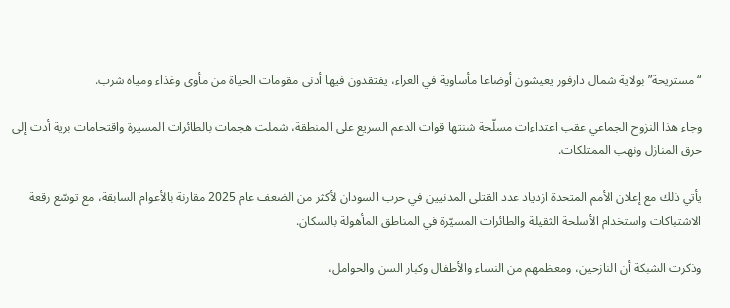“مستريحة” بولاية شمال دارفور يعيشون أوضاعا مأساوية في العراء، يفتقدون فيها أدنى مقومات الحياة من مأوى وغذاء ومياه شرب.

وجاء هذا النزوح الجماعي عقب اعتداءات مسلّحة شنتها قوات الدعم السريع على المنطقة، شملت هجمات بالطائرات المسيرة واقتحامات برية أدت إلى حرق المنازل ونهب الممتلكات.

يأتي ذلك مع إعلان الأمم المتحدة ازدياد عدد القتلى المدنيين في حرب السودان لأكثر من الضعف عام 2025 مقارنة بالأعوام السابقة، مع توسّع رقعة الاشتباكات واستخدام الأسلحة الثقيلة والطائرات المسيّرة في المناطق المأهولة بالسكان.

وذكرت الشبكة أن النازحين، ومعظمهم من النساء والأطفال وكبار السن والحوامل،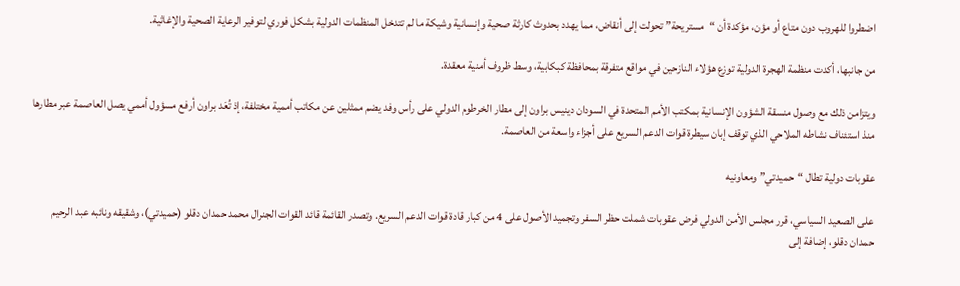اضطروا للهروب دون متاع أو مؤن، مؤكدة أن “مستريحة” تحولت إلى أنقاض، مما يهدد بحدوث كارثة صحية وإنسانية وشيكة ما لم تتدخل المنظمات الدولية بشكل فوري لتوفير الرعاية الصحية والإغاثية.

من جانبها، أكدت منظمة الهجرة الدولية توزع هؤلاء النازحين في مواقع متفرقة بمحافظة كبكابية، وسط ظروف أمنية معقدة.

ويتزامن ذلك مع وصول منسقة الشؤون الإنسانية بمكتب الأمم المتحدة في السودان دينيس براون إلى مطار الخرطوم الدولي على رأس وفد يضم ممثلين عن مكاتب أممية مختلفة، إذ تُعَد براون أرفع مسؤول أممي يصل العاصمة عبر مطارها منذ استئناف نشاطه الملاحي الذي توقف إبان سيطرة قوات الدعم السريع على أجزاء واسعة من العاصمة.

عقوبات دولية تطال “حميدتي” ومعاونيه

على الصعيد السياسي، قرر مجلس الأمن الدولي فرض عقوبات شملت حظر السفر وتجميد الأصول على 4 من كبار قادة قوات الدعم السريع. وتصدر القائمة قائد القوات الجنرال محمد حمدان دقلو (حميدتي)، وشقيقه ونائبه عبد الرحيم حمدان دقلو، إضافة إلى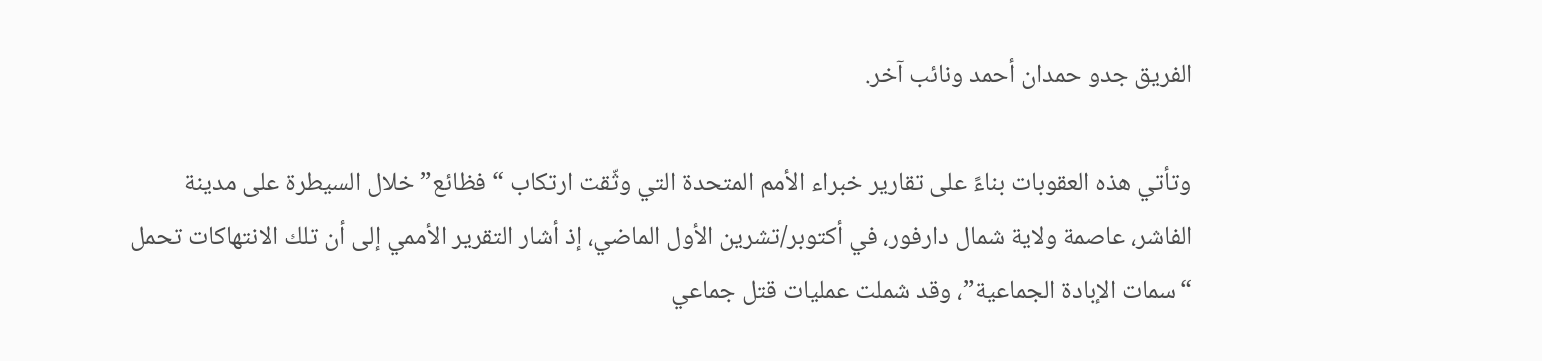الفريق جدو حمدان أحمد ونائب آخر.

وتأتي هذه العقوبات بناءً على تقارير خبراء الأمم المتحدة التي وثّقت ارتكاب “فظائع” خلال السيطرة على مدينة الفاشر، عاصمة ولاية شمال دارفور، في أكتوبر/تشرين الأول الماضي، إذ أشار التقرير الأممي إلى أن تلك الانتهاكات تحمل “سمات الإبادة الجماعية”، وقد شملت عمليات قتل جماعي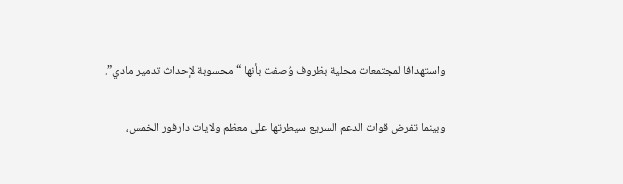واستهدافا لمجتمعات محلية بظروف وُصفت بأنها “محسوبة لإحداث تدمير مادي”.

وبينما تفرض قوات الدعم السريع سيطرتها على معظم ولايات دارفور الخمس،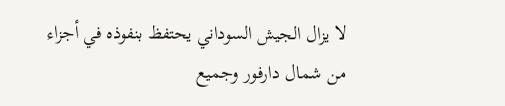لا يزال الجيش السوداني يحتفظ بنفوذه في أجزاء من شمال دارفور وجميع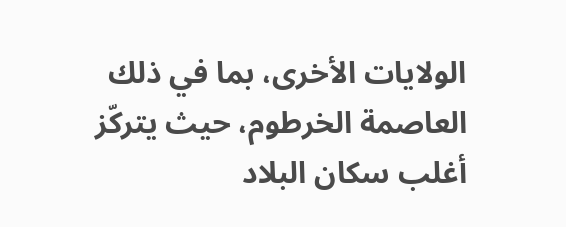الولايات الأخرى، بما في ذلك العاصمة الخرطوم، حيث يتركّز أغلب سكان البلاد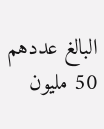البالغ عددهم 50 مليون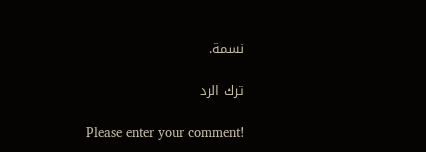نسمة.

ترك الرد

Please enter your comment!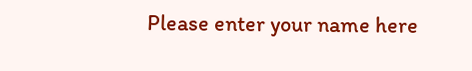Please enter your name here